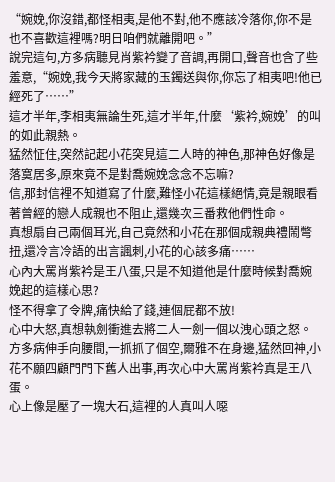“婉娩,你沒錯,都怪相夷,是他不對,他不應該冷落你,你不是也不喜歡這裡嗎?明日咱們就離開吧。”
說完這句,方多病聽見肖紫衿變了音調,再開口,聲音也含了些羞意,“婉娩,我今天將家藏的玉鐲送與你,你忘了相夷吧!他已經死了……”
這才半年,李相夷無論生死,這才半年,什麼‘紫衿,婉娩’的叫的如此親熱。
猛然怔住,突然記起小花突見這二人時的神色,那神色好像是落寞居多,原來竟不是對喬婉娩念念不忘嘛?
信,那封信裡不知道寫了什麼,難怪小花這樣絕情,竟是親眼看著曾經的戀人成親也不阻止,還幾次三番救他們性命。
真想扇自己兩個耳光,自己竟然和小花在那個成親典禮鬧彆扭,還冷言冷語的出言諷刺,小花的心該多痛……
心內大罵肖紫衿是王八蛋,只是不知道他是什麼時候對喬婉娩起的這樣心思?
怪不得拿了令牌,痛快給了錢,連個屁都不放!
心中大怒,真想執劍衝進去將二人一劍一個以洩心頭之怒。
方多病伸手向腰間,一抓抓了個空,爾雅不在身邊,猛然回神,小花不願四顧門門下舊人出事,再次心中大罵肖紫衿真是王八蛋。
心上像是壓了一塊大石,這裡的人真叫人噁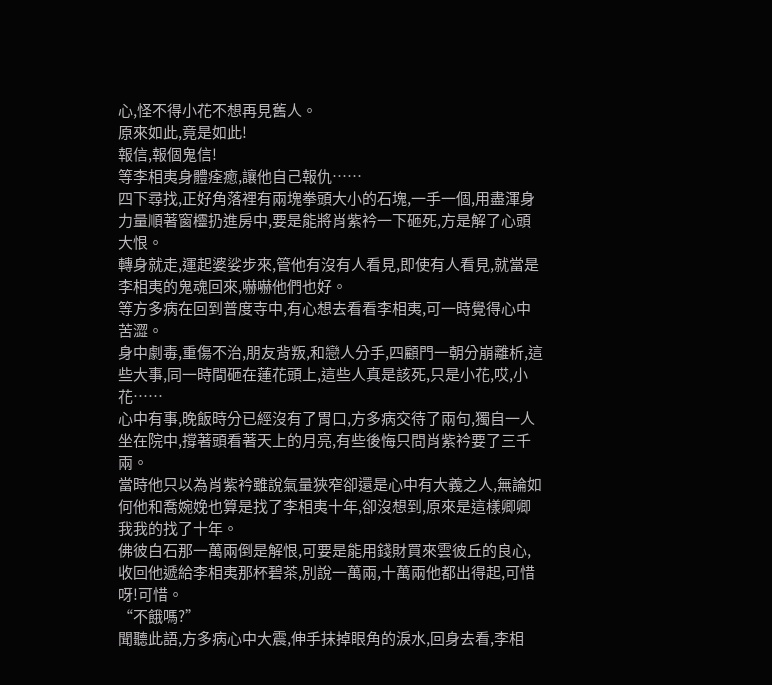心,怪不得小花不想再見舊人。
原來如此,竟是如此!
報信,報個鬼信!
等李相夷身體痊癒,讓他自己報仇……
四下尋找,正好角落裡有兩塊拳頭大小的石塊,一手一個,用盡渾身力量順著窗欞扔進房中,要是能將肖紫衿一下砸死,方是解了心頭大恨。
轉身就走,運起婆娑步來,管他有沒有人看見,即使有人看見,就當是李相夷的鬼魂回來,嚇嚇他們也好。
等方多病在回到普度寺中,有心想去看看李相夷,可一時覺得心中苦澀。
身中劇毒,重傷不治,朋友背叛,和戀人分手,四顧門一朝分崩離析,這些大事,同一時間砸在蓮花頭上,這些人真是該死,只是小花,哎,小花……
心中有事,晚飯時分已經沒有了胃口,方多病交待了兩句,獨自一人坐在院中,撐著頭看著天上的月亮,有些後悔只問肖紫衿要了三千兩。
當時他只以為肖紫衿雖說氣量狹窄卻還是心中有大義之人,無論如何他和喬婉娩也算是找了李相夷十年,卻沒想到,原來是這樣卿卿我我的找了十年。
佛彼白石那一萬兩倒是解恨,可要是能用錢財買來雲彼丘的良心,收回他遞給李相夷那杯碧茶,別說一萬兩,十萬兩他都出得起,可惜呀!可惜。
“不餓嗎?”
聞聽此語,方多病心中大震,伸手抹掉眼角的淚水,回身去看,李相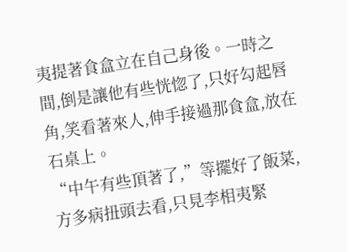夷提著食盒立在自己身後。一時之間,倒是讓他有些恍惚了,只好勾起唇角,笑看著來人,伸手接過那食盒,放在石桌上。
“中午有些頂著了,”等擺好了飯菜,方多病扭頭去看,只見李相夷緊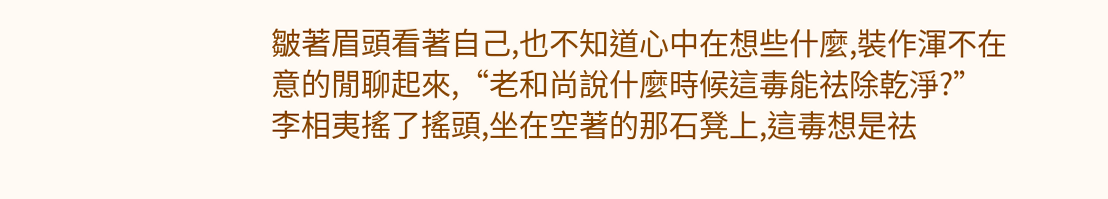皺著眉頭看著自己,也不知道心中在想些什麼,裝作渾不在意的閒聊起來,“老和尚說什麼時候這毒能祛除乾淨?”
李相夷搖了搖頭,坐在空著的那石凳上,這毒想是祛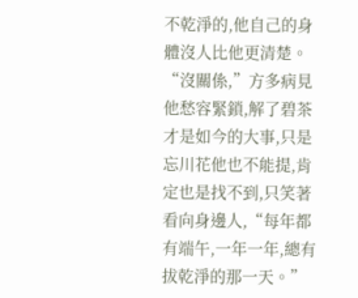不乾淨的,他自己的身體沒人比他更清楚。
“沒關係,”方多病見他愁容緊鎖,解了碧茶才是如今的大事,只是忘川花他也不能提,肯定也是找不到,只笑著看向身邊人,“每年都有端午,一年一年,總有拔乾淨的那一天。”